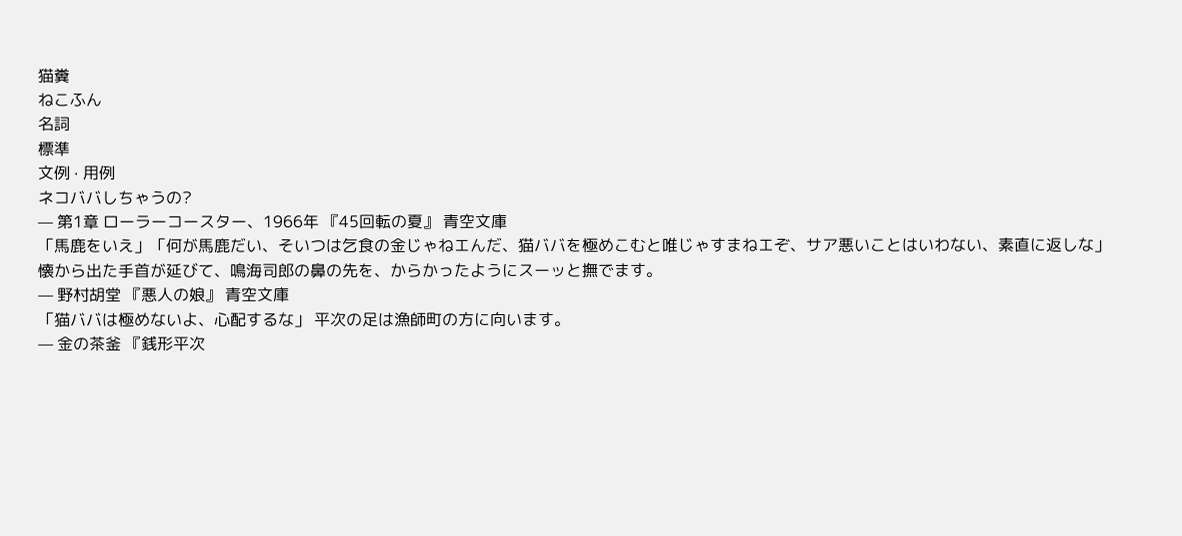猫糞
ねこふん
名詞
標準
文例 · 用例
ネコババしちゃうの?
— 第1章 ローラーコースター、1966年 『45回転の夏』 青空文庫
「馬鹿をいえ」「何が馬鹿だい、そいつは乞食の金じゃねエんだ、猫ババを極めこむと唯じゃすまねエぞ、サア悪いことはいわない、素直に返しな」 懐から出た手首が延びて、鳴海司郎の鼻の先を、からかったようにスーッと撫でます。
— 野村胡堂 『悪人の娘』 青空文庫
「猫ババは極めないよ、心配するな」 平次の足は漁師町の方に向います。
— 金の茶釜 『銭形平次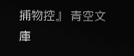捕物控』 青空文庫